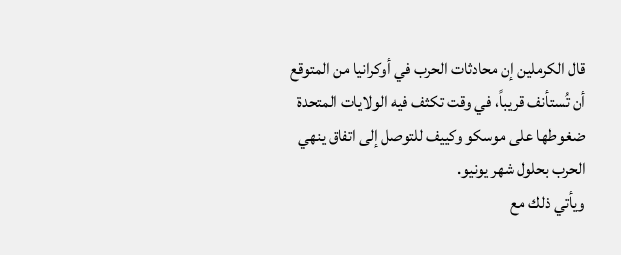قال الكرملين إن محادثات الحرب في أوكرانيا من المتوقع أن تُستأنف قريباً، في وقت تكثف فيه الولايات المتحدة ضغوطها على موسكو وكييف للتوصل إلى اتفاق ينهي الحرب بحلول شهر يونيو.
ويأتي ذلك مع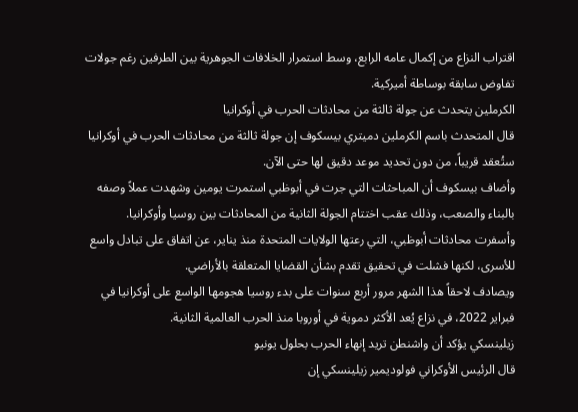اقتراب النزاع من إكمال عامه الرابع، وسط استمرار الخلافات الجوهرية بين الطرفين رغم جولات تفاوض سابقة بوساطة أميركية.
الكرملين يتحدث عن جولة ثالثة من محادثات الحرب في أوكرانيا
قال المتحدث باسم الكرملين دميتري بيسكوف إن جولة ثالثة من محادثات الحرب في أوكرانيا ستُعقد قريباً، من دون تحديد موعد دقيق لها حتى الآن.
وأضاف بيسكوف أن المباحثات التي جرت في أبوظبي استمرت يومين وشهدت عملاً وصفه بالبناء والصعب، وذلك عقب اختتام الجولة الثانية من المحادثات بين روسيا وأوكرانيا.
وأسفرت محادثات أبوظبي، التي رعتها الولايات المتحدة منذ يناير، عن اتفاق على تبادل واسع للأسرى، لكنها فشلت في تحقيق تقدم بشأن القضايا المتعلقة بالأراضي.
ويصادف لاحقاً هذا الشهر مرور أربع سنوات على بدء روسيا هجومها الواسع على أوكرانيا في فبراير 2022، في نزاع يُعد الأكثر دموية في أوروبا منذ الحرب العالمية الثانية.
زيلينسكي يؤكد أن واشنطن تريد إنهاء الحرب بحلول يونيو
قال الرئيس الأوكراني فولوديمير زيلينسكي إن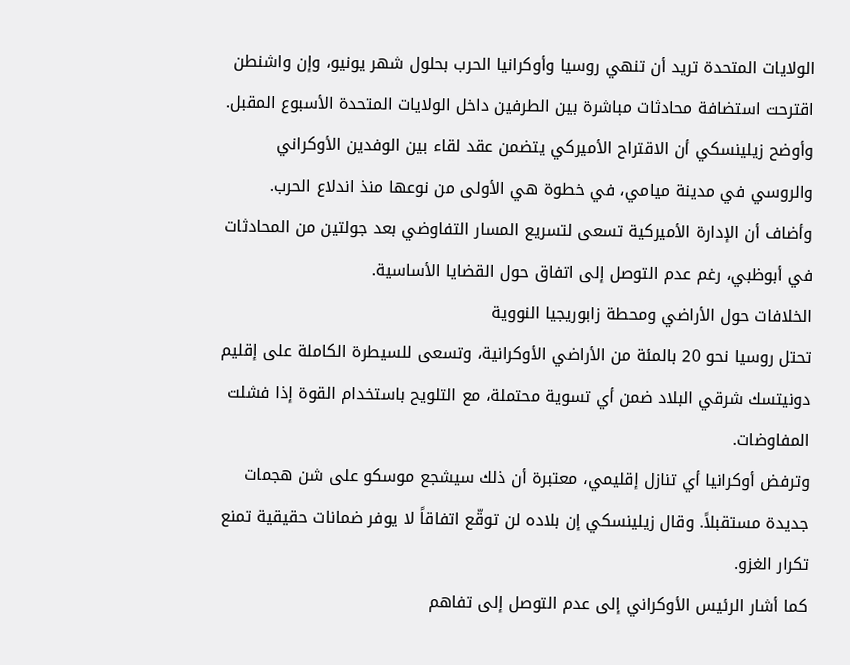الولايات المتحدة تريد أن تنهي روسيا وأوكرانيا الحرب بحلول شهر يونيو، وإن واشنطن اقترحت استضافة محادثات مباشرة بين الطرفين داخل الولايات المتحدة الأسبوع المقبل.
وأوضح زيلينسكي أن الاقتراح الأميركي يتضمن عقد لقاء بين الوفدين الأوكراني والروسي في مدينة ميامي، في خطوة هي الأولى من نوعها منذ اندلاع الحرب.
وأضاف أن الإدارة الأميركية تسعى لتسريع المسار التفاوضي بعد جولتين من المحادثات في أبوظبي، رغم عدم التوصل إلى اتفاق حول القضايا الأساسية.
الخلافات حول الأراضي ومحطة زابوريجيا النووية
تحتل روسيا نحو 20 بالمئة من الأراضي الأوكرانية، وتسعى للسيطرة الكاملة على إقليم دونيتسك شرقي البلاد ضمن أي تسوية محتملة، مع التلويح باستخدام القوة إذا فشلت المفاوضات.
وترفض أوكرانيا أي تنازل إقليمي، معتبرة أن ذلك سيشجع موسكو على شن هجمات جديدة مستقبلاً. وقال زيلينسكي إن بلاده لن توقّع اتفاقاً لا يوفر ضمانات حقيقية تمنع تكرار الغزو.
كما أشار الرئيس الأوكراني إلى عدم التوصل إلى تفاهم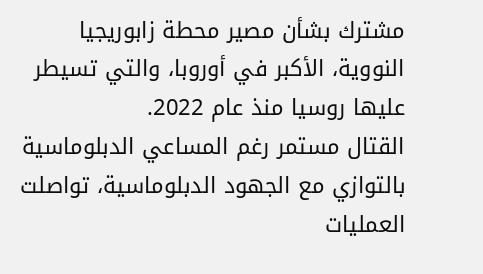مشترك بشأن مصير محطة زابوريجيا النووية، الأكبر في أوروبا، والتي تسيطر عليها روسيا منذ عام 2022.
القتال مستمر رغم المساعي الدبلوماسية
بالتوازي مع الجهود الدبلوماسية، تواصلت العمليات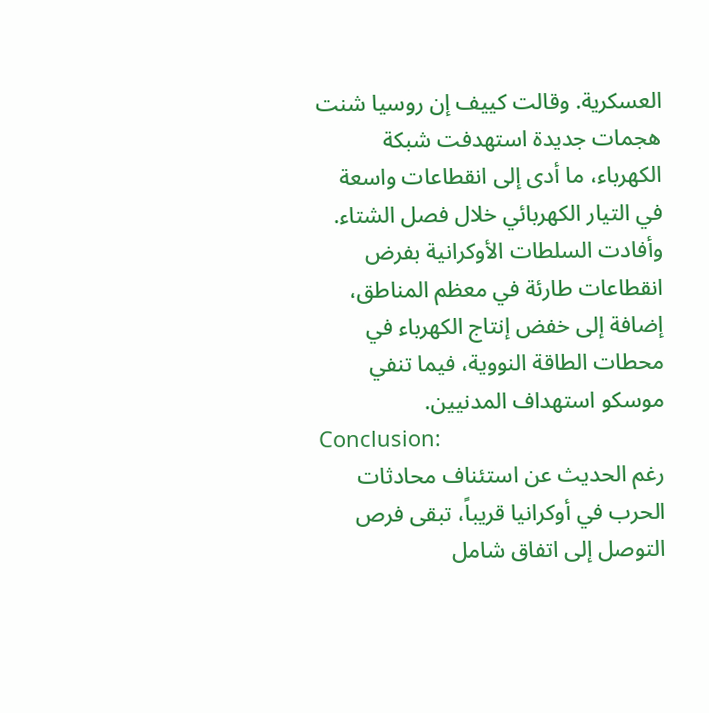العسكرية. وقالت كييف إن روسيا شنت هجمات جديدة استهدفت شبكة الكهرباء، ما أدى إلى انقطاعات واسعة في التيار الكهربائي خلال فصل الشتاء.
وأفادت السلطات الأوكرانية بفرض انقطاعات طارئة في معظم المناطق، إضافة إلى خفض إنتاج الكهرباء في محطات الطاقة النووية، فيما تنفي موسكو استهداف المدنيين.
Conclusion:
رغم الحديث عن استئناف محادثات الحرب في أوكرانيا قريباً، تبقى فرص التوصل إلى اتفاق شامل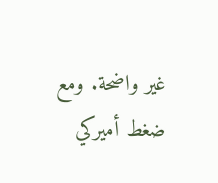غير واضحة. ومع ضغط أميركي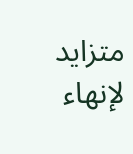متزايد لإنهاء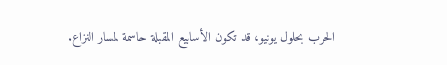الحرب بحلول يونيو، قد تكون الأسابيع المقبلة حاسمة لمسار النزاع.